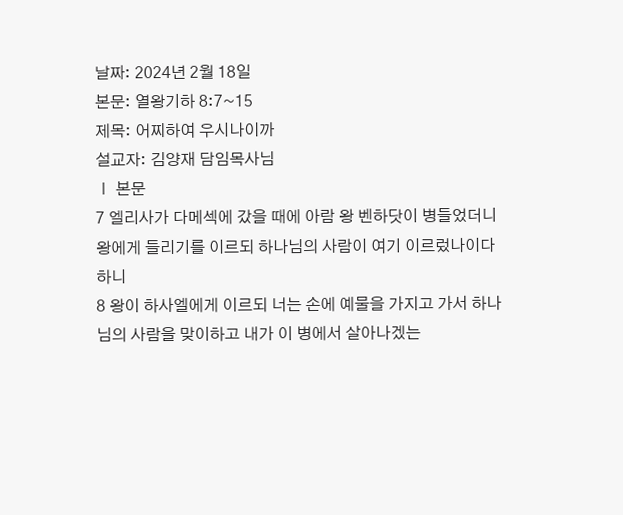날짜: 2024년 2월 18일
본문: 열왕기하 8:7~15
제목: 어찌하여 우시나이까
설교자: 김양재 담임목사님
Ⅰ 본문
7 엘리사가 다메섹에 갔을 때에 아람 왕 벤하닷이 병들었더니 왕에게 들리기를 이르되 하나님의 사람이 여기 이르렀나이다 하니
8 왕이 하사엘에게 이르되 너는 손에 예물을 가지고 가서 하나님의 사람을 맞이하고 내가 이 병에서 살아나겠는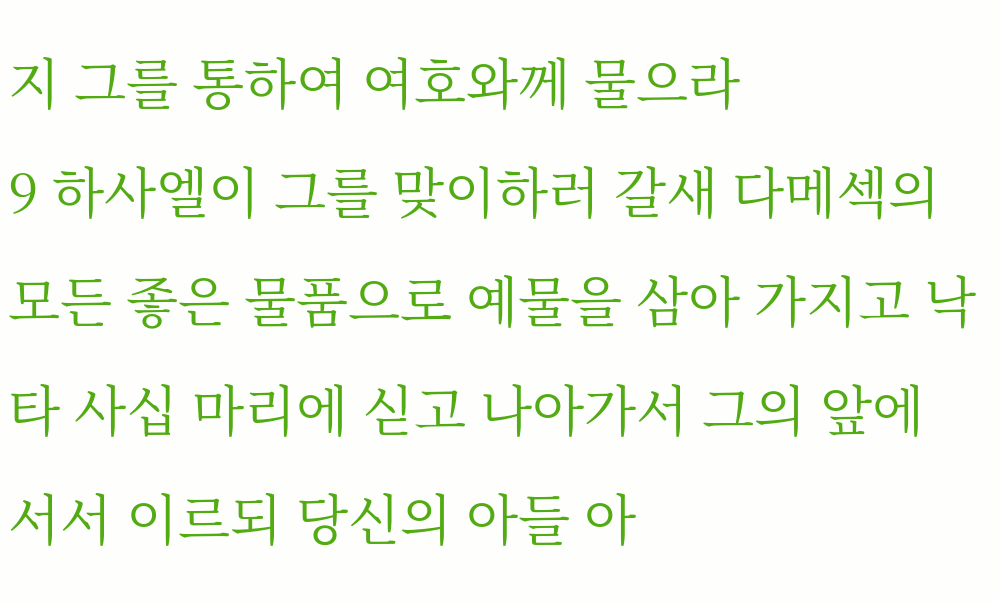지 그를 통하여 여호와께 물으라
9 하사엘이 그를 맞이하러 갈새 다메섹의 모든 좋은 물품으로 예물을 삼아 가지고 낙타 사십 마리에 싣고 나아가서 그의 앞에 서서 이르되 당신의 아들 아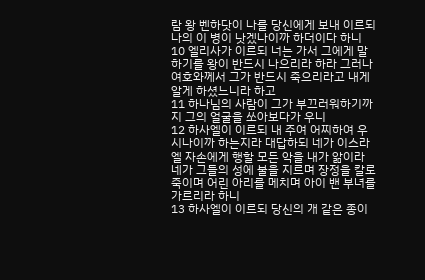람 왕 벤하닷이 나를 당신에게 보내 이르되 나의 이 병이 낫겠나이까 하더이다 하니
10 엘리사가 이르되 너는 가서 그에게 말하기를 왕이 반드시 나으리라 하라 그러나 여호와께서 그가 반드시 죽으리라고 내게 알게 하셨느니라 하고
11 하나님의 사람이 그가 부끄러워하기까지 그의 얼굴을 쏘아보다가 우니
12 하사엘이 이르되 내 주여 어찌하여 우시나이까 하는지라 대답하되 네가 이스라엘 자손에게 행할 모든 악을 내가 앎이라 네가 그들의 성에 불을 지르며 장정을 칼로 죽이며 어린 아리를 메치며 아이 밴 부녀를 가르리라 하니
13 하사엘이 이르되 당신의 개 같은 종이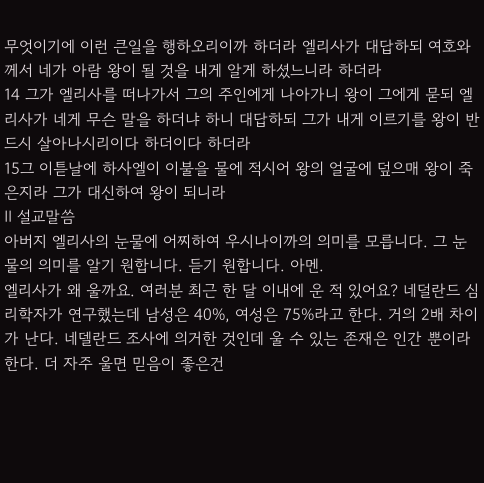무엇이기에 이런 큰일을 행하오리이까 하더라 엘리사가 대답하되 여호와께서 네가 아람 왕이 될 것을 내게 알게 하셨느니라 하더라
14 그가 엘리사를 떠나가서 그의 주인에게 나아가니 왕이 그에게 묻되 엘리사가 네게 무슨 말을 하더냐 하니 대답하되 그가 내게 이르기를 왕이 반드시 살아나시리이다 하더이다 하더라
15그 이튿날에 하사엘이 이불을 물에 적시어 왕의 얼굴에 덮으매 왕이 죽은지라 그가 대신하여 왕이 되니라
Ⅱ 설교말씀
아버지 엘리사의 눈물에 어찌하여 우시나이까의 의미를 모릅니다. 그 눈물의 의미를 알기 원합니다. 듣기 원합니다. 아멘.
엘리사가 왜 울까요. 여러분 최근 한 달 이내에 운 적 있어요? 네덜란드 심리학자가 연구했는데 남성은 40%, 여성은 75%라고 한다. 거의 2배 차이가 난다. 네델란드 조사에 의거한 것인데 울 수 있는 존재은 인간 뿐이라 한다. 더 자주 울면 믿음이 좋은건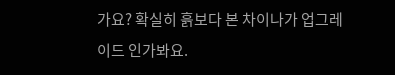가요? 확실히 흙보다 본 차이나가 업그레이드 인가봐요.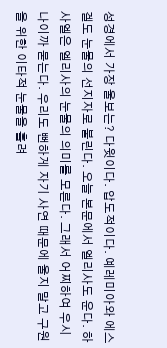성경에서 가장 울보는? 다윗이다. 압도적이다. 예레미아와 에스겔도 눈물의 선지자로 불린다. 오늘 본문에서 엘리사도 운다. 하사엘은 엘리사의 눈물의 의미를 모른다. 그래서 어찌하여 우시나이까 묻는다. 우리도 뻔하게 자기 사연 때문에 울지 말고 구원을 위한 이타적 눈물을 흘려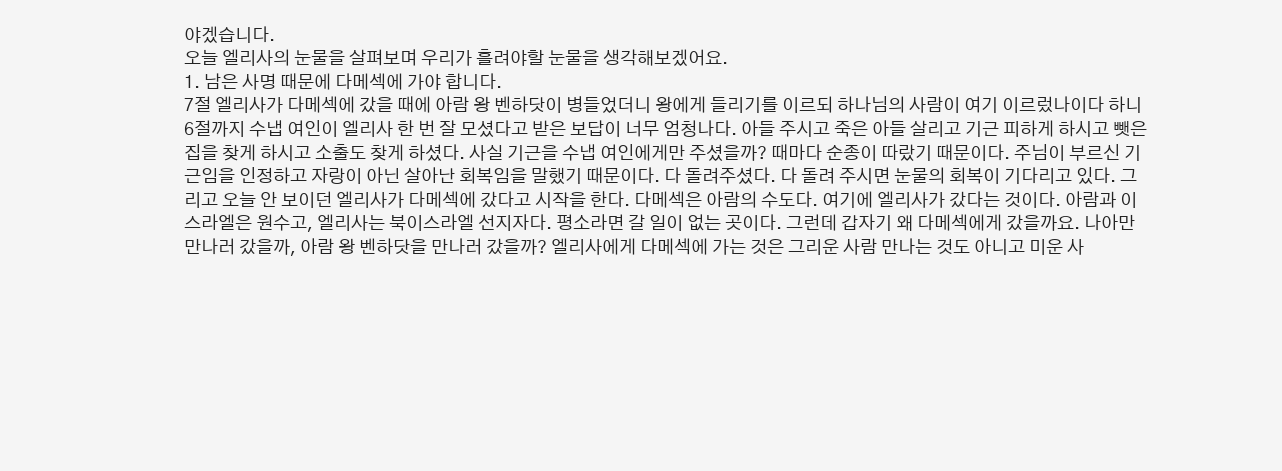야겠습니다.
오늘 엘리사의 눈물을 살펴보며 우리가 흘려야할 눈물을 생각해보겠어요.
1. 남은 사명 때문에 다메섹에 가야 합니다.
7절 엘리사가 다메섹에 갔을 때에 아람 왕 벤하닷이 병들었더니 왕에게 들리기를 이르되 하나님의 사람이 여기 이르렀나이다 하니
6절까지 수냅 여인이 엘리사 한 번 잘 모셨다고 받은 보답이 너무 엄청나다. 아들 주시고 죽은 아들 살리고 기근 피하게 하시고 뺏은 집을 찾게 하시고 소출도 찾게 하셨다. 사실 기근을 수냅 여인에게만 주셨을까? 때마다 순종이 따랐기 때문이다. 주님이 부르신 기근임을 인정하고 자랑이 아닌 살아난 회복임을 말했기 때문이다. 다 돌려주셨다. 다 돌려 주시면 눈물의 회복이 기다리고 있다. 그리고 오늘 안 보이던 엘리사가 다메섹에 갔다고 시작을 한다. 다메섹은 아람의 수도다. 여기에 엘리사가 갔다는 것이다. 아람과 이스라엘은 원수고, 엘리사는 북이스라엘 선지자다. 평소라면 갈 일이 없는 곳이다. 그런데 갑자기 왜 다메섹에게 갔을까요. 나아만 만나러 갔을까, 아람 왕 벤하닷을 만나러 갔을까? 엘리사에게 다메섹에 가는 것은 그리운 사람 만나는 것도 아니고 미운 사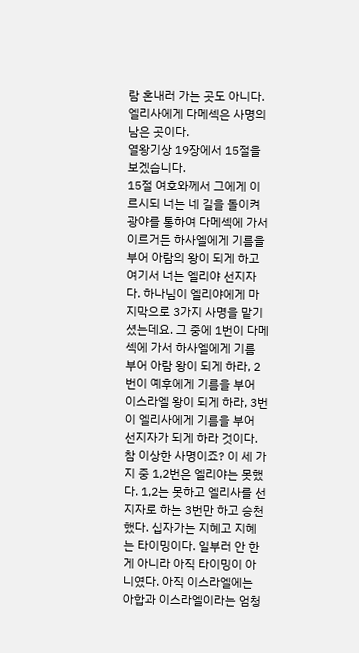람 혼내러 가는 곳도 아니다. 엘리사에게 다메섹은 사명의 남은 곳이다.
열왕기상 19장에서 15절을 보겠습니다.
15절 여호와께서 그에게 이르시되 너는 네 길을 돌이켜 광야를 통하여 다메섹에 가서 이르거든 하사엘에게 기름을 부어 아람의 왕이 되게 하고
여기서 너는 엘리야 선지자다. 하나님이 엘리야에게 마지막으로 3가지 사명을 맡기셨는데요. 그 중에 1번이 다메섹에 가서 하사엘에게 기름 부어 아람 왕이 되게 하라, 2번이 예후에게 기름을 부어 이스라엘 왕이 되게 하라, 3번이 엘리사에게 기름을 부어 선지자가 되게 하라 것이다. 참 이상한 사명이죠? 이 세 가지 중 1,2번은 엘리야는 못했다. 1,2는 못하고 엘리사를 선지자로 하는 3번만 하고 승천했다. 십자가는 지혜고 지혜는 타이밍이다. 일부러 안 한 게 아니라 아직 타이밍이 아니였다. 아직 이스라엘에는 아합과 이스라엘이라는 엄청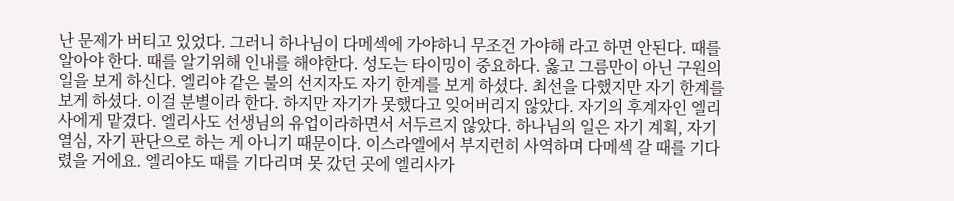난 문제가 버티고 있었다. 그러니 하나님이 다메섹에 가야하니 무조건 가야해 라고 하면 안된다. 때를 알아야 한다. 때를 알기위해 인내를 해야한다. 성도는 타이밍이 중요하다. 옳고 그름만이 아닌 구원의 일을 보게 하신다. 엘리야 같은 불의 선지자도 자기 한계를 보게 하셨다. 최선을 다했지만 자기 한계를 보게 하셨다. 이걸 분별이라 한다. 하지만 자기가 못했다고 잊어버리지 않았다. 자기의 후계자인 엘리사에게 맡겼다. 엘리사도 선생님의 유업이라하면서 서두르지 않았다. 하나님의 일은 자기 계획, 자기 열심, 자기 판단으로 하는 게 아니기 때문이다. 이스라엘에서 부지런히 사역하며 다메섹 갈 때를 기다렸을 거에요. 엘리야도 때를 기다리며 못 갔던 곳에 엘리사가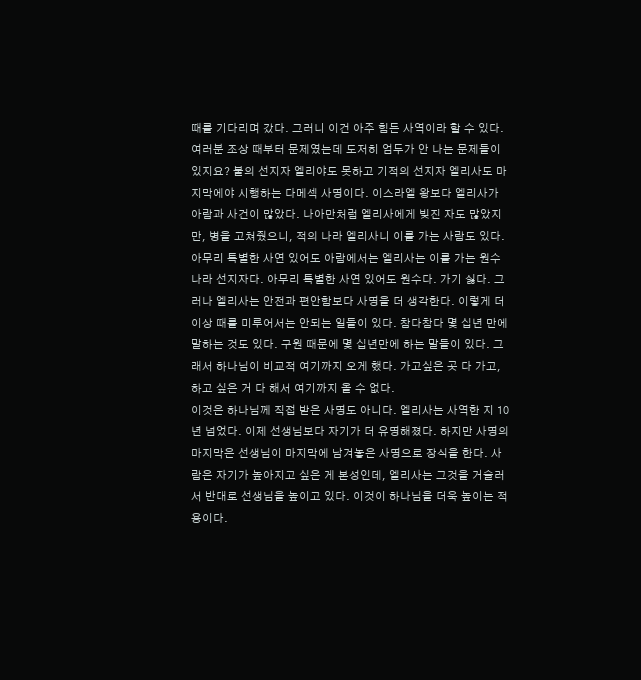때를 기다리며 갔다. 그러니 이건 아주 힘든 사역이라 할 수 있다. 여러분 조상 때부터 문제였는데 도저히 엄두가 안 나는 문제들이 있지요? 불의 선지자 엘리야도 못하고 기적의 선지자 엘리사도 마지막에야 시행하는 다메섹 사명이다. 이스라엘 왕보다 엘리사가 아람과 사건이 많았다. 나아만처럼 엘리사에게 빚진 자도 많았지만, 병을 고쳐줬으니, 적의 나라 엘리사니 이를 가는 사람도 있다. 아무리 특별한 사연 있어도 아람에서는 엘리사는 이를 가는 원수나라 선지자다. 아무리 특별한 사연 있어도 원수다. 가기 싫다. 그러나 엘리사는 안전과 편안함보다 사명을 더 생각한다. 이렇게 더 이상 때를 미루어서는 안되는 일들이 있다. 참다참다 몇 십년 만에 말하는 것도 있다. 구원 때문에 몇 십년만에 하는 말들이 있다. 그래서 하나님이 비교적 여기까지 오게 했다. 가고싶은 곳 다 가고, 하고 싶은 거 다 해서 여기까지 올 수 없다.
이것은 하나님께 직접 받은 사명도 아니다. 엘리사는 사역한 지 10년 넘었다. 이제 선생님보다 자기가 더 유명해졌다. 하지만 사명의 마지막은 선생님이 마지막에 남겨놓은 사명으로 장식을 한다. 사람은 자기가 높아지고 싶은 게 본성인데, 엘리사는 그것을 거슬러서 반대로 선생님을 높이고 있다. 이것이 하나님을 더욱 높이는 적용이다.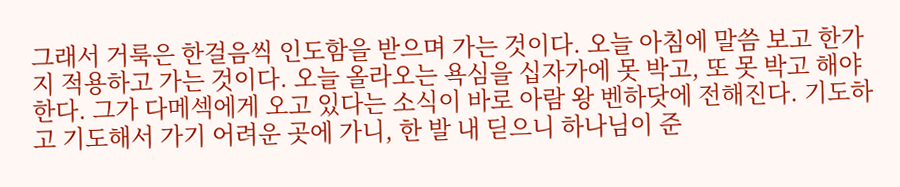그래서 거룩은 한걸음씩 인도함을 받으며 가는 것이다. 오늘 아침에 말씀 보고 한가지 적용하고 가는 것이다. 오늘 올라오는 욕심을 십자가에 못 박고, 또 못 박고 해야한다. 그가 다메섹에게 오고 있다는 소식이 바로 아람 왕 벤하닷에 전해진다. 기도하고 기도해서 가기 어려운 곳에 가니, 한 발 내 딛으니 하나님이 준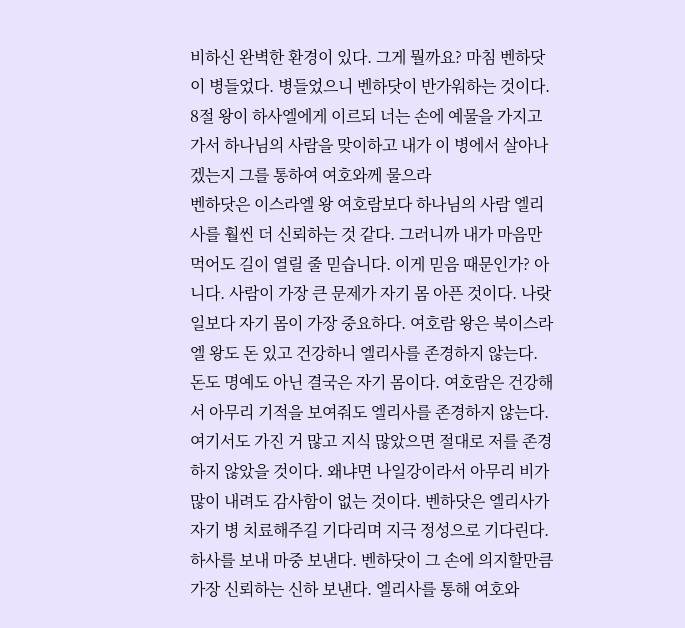비하신 완벽한 환경이 있다. 그게 뭘까요? 마침 벤하닷이 병들었다. 병들었으니 벤하닷이 반가워하는 것이다.
8절 왕이 하사엘에게 이르되 너는 손에 예물을 가지고 가서 하나님의 사람을 맞이하고 내가 이 병에서 살아나겠는지 그를 통하여 여호와께 물으라
벤하닷은 이스라엘 왕 여호람보다 하나님의 사람 엘리사를 훨씬 더 신뢰하는 것 같다. 그러니까 내가 마음만 먹어도 길이 열릴 줄 믿습니다. 이게 믿음 때문인가? 아니다. 사람이 가장 큰 문제가 자기 몸 아픈 것이다. 나랏일보다 자기 몸이 가장 중요하다. 여호람 왕은 북이스라엘 왕도 돈 있고 건강하니 엘리사를 존경하지 않는다. 돈도 명예도 아닌 결국은 자기 몸이다. 여호람은 건강해서 아무리 기적을 보여줘도 엘리사를 존경하지 않는다. 여기서도 가진 거 많고 지식 많았으면 절대로 저를 존경하지 않았을 것이다. 왜냐면 나일강이라서 아무리 비가 많이 내려도 감사함이 없는 것이다. 벤하닷은 엘리사가 자기 병 치료해주길 기다리며 지극 정성으로 기다린다. 하사를 보내 마중 보낸다. 벤하닷이 그 손에 의지할만큼 가장 신뢰하는 신하 보낸다. 엘리사를 통해 여호와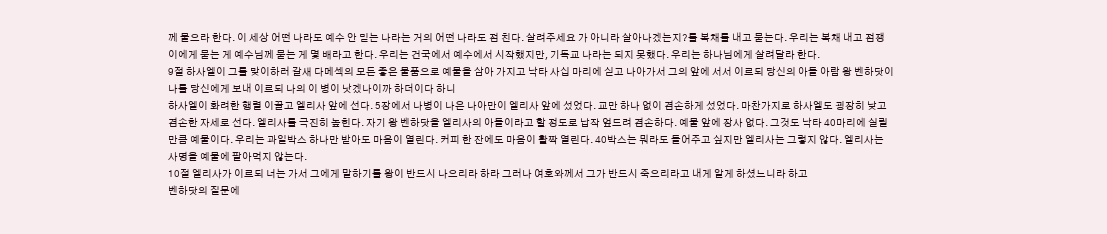께 물으라 한다. 이 세상 어떤 나라도 예수 안 믿는 나라는 거의 어떤 나라도 점 친다. 살려주세요 가 아니라 살아나겠는지?를 복채를 내고 묻는다. 우리는 복채 내고 점쟁이에게 묻는 게 예수님께 묻는 게 몇 배라고 한다. 우리는 건국에서 예수에서 시작했지만, 기독교 나라는 되지 못했다. 우리는 하나님에게 살려달라 한다.
9절 하사엘이 그를 맞이하러 갈새 다메섹의 모든 좋은 물품으로 예물을 삼아 가지고 낙타 사십 마리에 싣고 나아가서 그의 앞에 서서 이르되 당신의 아들 아람 왕 벤하닷이 나를 당신에게 보내 이르되 나의 이 병이 낫겠나이까 하더이다 하니
하사엘이 화려한 행렬 이끌고 엘리사 앞에 선다. 5장에서 나병이 나은 나아만이 엘리사 앞에 섰었다. 교만 하나 없이 겸손하게 섰었다. 마찬가지로 하사엘도 굉장히 낮고 겸손한 자세로 선다. 엘리사를 극진히 높힌다. 자기 왕 벤하닷을 엘리사의 아들이라고 할 정도로 납작 엎드려 겸손하다. 예물 앞에 장사 없다. 그것도 낙타 40마리에 실릴만큼 예물이다. 우리는 과일박스 하나만 받아도 마음이 열린다. 커피 한 잔에도 마음이 활짝 열린다. 40박스는 뭐라도 들어주고 싶지만 엘리사는 그렇지 않다. 엘리사는 사명을 예물에 팔아먹지 않는다.
10절 엘리사가 이르되 너는 가서 그에게 말하기를 왕이 반드시 나으리라 하라 그러나 여호와께서 그가 반드시 죽으리라고 내게 알게 하셨느니라 하고
벤하닷의 질문에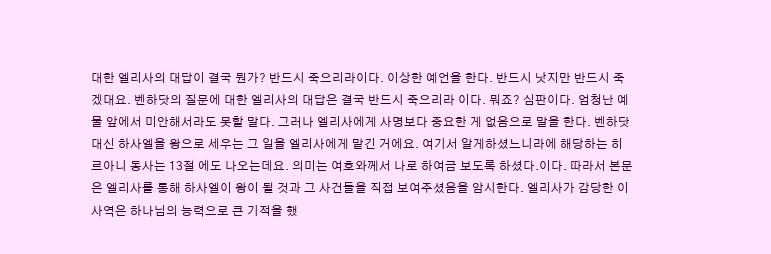대한 엘리사의 대답이 결국 뭔가? 반드시 죽으리라이다. 이상한 예언을 한다. 반드시 낫지만 반드시 죽겠대요. 벤하닷의 질문에 대한 엘리사의 대답은 결국 반드시 죽으리라 이다. 뭐죠? 심판이다. 엄청난 예물 앞에서 미안해서라도 못할 말다. 그러나 엘리사에게 사명보다 중요한 게 없음으로 말을 한다. 벤하닷 대신 하사엘을 왕으로 세우는 그 일을 엘리사에게 맡긴 거에요. 여기서 알게하셨느니라에 해당하는 히르아니 동사는 13절 에도 나오는데요. 의미는 여호와께서 나로 하여금 보도록 하셨다.이다. 따라서 본문은 엘리사를 통해 하사엘이 왕이 될 것과 그 사건들을 직접 보여주셨음을 암시한다. 엘리사가 감당한 이 사역은 하나님의 능력으로 큰 기적을 했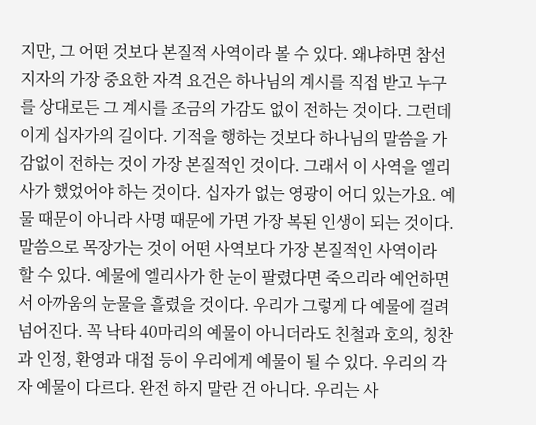지만, 그 어떤 것보다 본질적 사역이라 볼 수 있다. 왜냐하면 참선지자의 가장 중요한 자격 요건은 하나님의 계시를 직접 받고 누구를 상대로든 그 계시를 조금의 가감도 없이 전하는 것이다. 그런데 이게 십자가의 길이다. 기적을 행하는 것보다 하나님의 말씀을 가감없이 전하는 것이 가장 본질적인 것이다. 그래서 이 사역을 엘리사가 했었어야 하는 것이다. 십자가 없는 영광이 어디 있는가요. 예물 때문이 아니라 사명 때문에 가면 가장 복된 인생이 되는 것이다. 말씀으로 목장가는 것이 어떤 사역보다 가장 본질적인 사역이라 할 수 있다. 예물에 엘리사가 한 눈이 팔렸다면 죽으리라 예언하면서 아까움의 눈물을 흘렸을 것이다. 우리가 그렇게 다 예물에 걸려 넘어진다. 꼭 낙타 40마리의 예물이 아니더라도 친철과 호의, 칭찬과 인정, 환영과 대접 등이 우리에게 예물이 될 수 있다. 우리의 각자 예물이 다르다. 완전 하지 말란 건 아니다. 우리는 사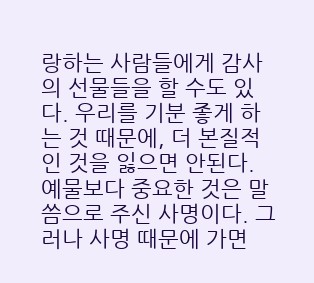랑하는 사람들에게 감사의 선물들을 할 수도 있다. 우리를 기분 좋게 하는 것 때문에, 더 본질적인 것을 잃으면 안된다. 예물보다 중요한 것은 말씀으로 주신 사명이다. 그러나 사명 때문에 가면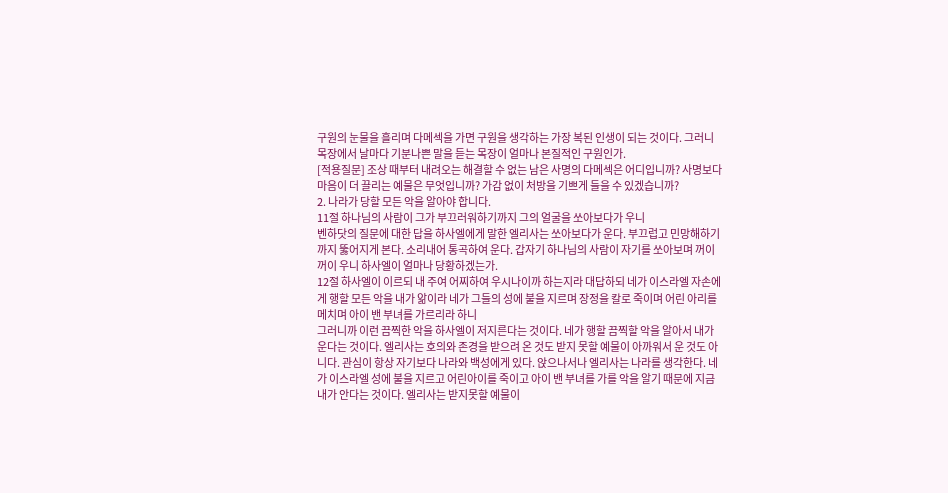구원의 눈물을 흘리며 다메섹을 가면 구원을 생각하는 가장 복된 인생이 되는 것이다. 그러니 목장에서 날마다 기분나쁜 말을 듣는 목장이 얼마나 본질적인 구원인가.
[적용질문] 조상 때부터 내려오는 해결할 수 없는 남은 사명의 다메섹은 어디입니까? 사명보다 마음이 더 끌리는 예물은 무엇입니까? 가감 없이 처방을 기쁘게 들을 수 있겠습니까?
2. 나라가 당할 모든 악을 알아야 합니다.
11절 하나님의 사람이 그가 부끄러워하기까지 그의 얼굴을 쏘아보다가 우니
벤하닷의 질문에 대한 답을 하사엘에게 말한 엘리사는 쏘아보다가 운다. 부끄럽고 민망해하기까지 뚫어지게 본다. 소리내어 통곡하여 운다. 갑자기 하나님의 사람이 자기를 쏘아보며 꺼이꺼이 우니 하사엘이 얼마나 당황하겠는가.
12절 하사엘이 이르되 내 주여 어찌하여 우시나이까 하는지라 대답하되 네가 이스라엘 자손에게 행할 모든 악을 내가 앎이라 네가 그들의 성에 불을 지르며 장정을 칼로 죽이며 어린 아리를 메치며 아이 밴 부녀를 가르리라 하니
그러니까 이런 끔찍한 악을 하사엘이 저지른다는 것이다. 네가 행할 끔찍할 악을 알아서 내가 운다는 것이다. 엘리사는 호의와 존경을 받으려 온 것도 받지 못할 예물이 아까워서 운 것도 아니다. 관심이 항상 자기보다 나라와 백성에게 있다. 앉으나서나 엘리사는 나라를 생각한다. 네가 이스라엘 성에 불을 지르고 어린아이를 죽이고 아이 밴 부녀를 가를 악을 알기 때문에 지금 내가 안다는 것이다. 엘리사는 받지못할 예물이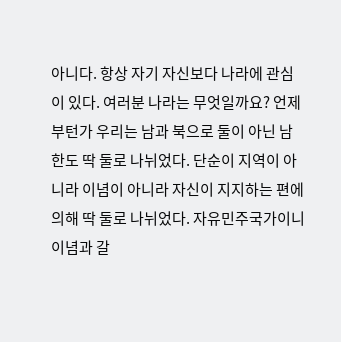아니다. 항상 자기 자신보다 나라에 관심이 있다. 여러분 나라는 무엇일까요? 언제부턴가 우리는 남과 북으로 둘이 아닌 남한도 딱 둘로 나뉘었다. 단순이 지역이 아니라 이념이 아니라 자신이 지지하는 편에 의해 딱 둘로 나뉘었다. 자유민주국가이니 이념과 갈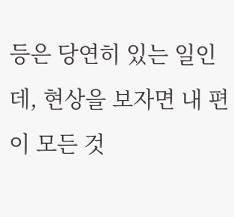등은 당연히 있는 일인데, 현상을 보자면 내 편이 모든 것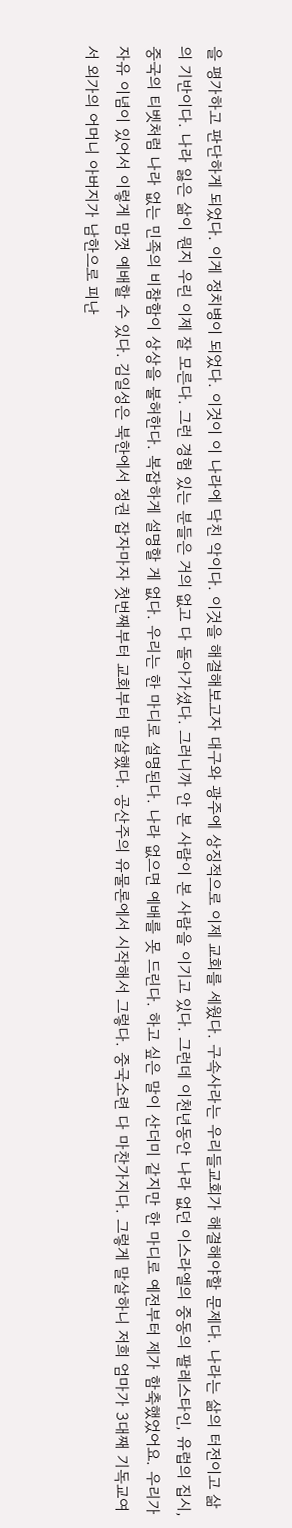을 평가하고 판단하게 되었다. 이게 정치병이 되었다. 이것이 이 나라에 닥친 악이다. 이것을 해결해보고자 대구와 광주에 상징적으로 이제 교회를 세웠다. 구속사라는 우리들교회가 해결해야할 문제다. 나라는 삶의 터전이고 삶의 기반이다. 나라 잃은 삶이 뭔지 우린 이제 잘 모른다. 그런 경험 있는 분들은 거의 없고 다 돌아가셨다. 그러니까 안 본 사람이 본 사람을 이기고 있다. 그런데 이천년동안 나라 없던 이스라엘의 중동의 팔레스타인, 유럽의 집시, 중국의 티벳처럼 나라 없는 민족의 비참함이 상상을 불허한다. 복잡하게 설명할 게 없다. 우리는 한 마디로 설명된다. 나라 없으면 예배를 못 드린다. 하고 싶은 말이 산더미 같지만 한 마디로 예전부터 제가 함축했었어요. 우리가 자유 이념이 있어서 이렇게 맘껏 예배할 수 있다. 김일성은 북한에서 정권 잡자마자 첫번째부터 교회부터 말살했다. 공산주의 유물론에서 시작해서 그렇다. 중국소련 다 마찬가지다. 그렇게 말살하니 저희 엄마가 3대째 기독교여서 외가의 어머니 아버지가 남한으로 피난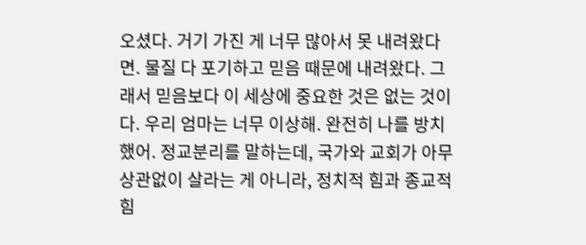오셨다. 거기 가진 게 너무 많아서 못 내려왔다면. 물질 다 포기하고 믿음 때문에 내려왔다. 그래서 믿음보다 이 세상에 중요한 것은 없는 것이다. 우리 엄마는 너무 이상해. 완전히 나를 방치했어. 정교분리를 말하는데, 국가와 교회가 아무 상관없이 살라는 게 아니라, 정치적 힘과 종교적 힘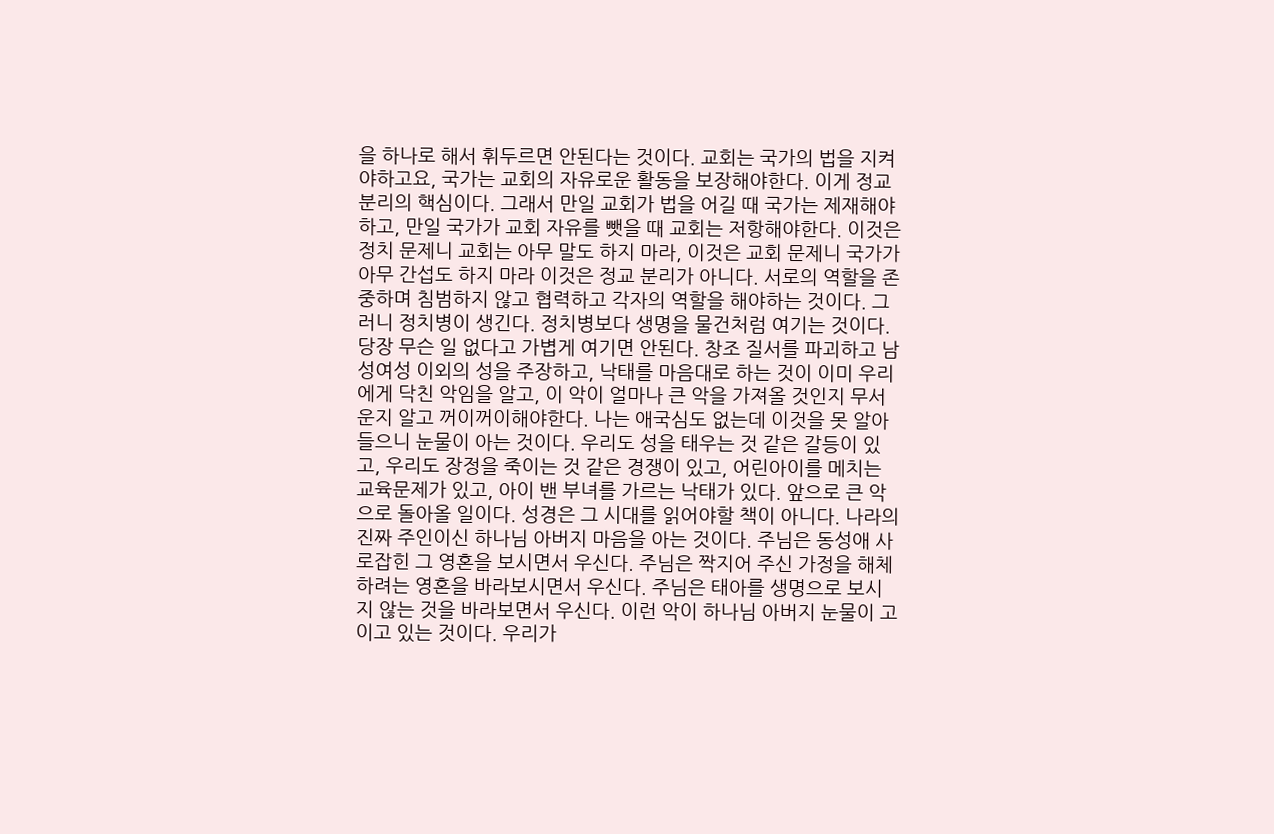을 하나로 해서 휘두르면 안된다는 것이다. 교회는 국가의 법을 지켜야하고요, 국가는 교회의 자유로운 활동을 보장해야한다. 이게 정교분리의 핵심이다. 그래서 만일 교회가 법을 어길 때 국가는 제재해야하고, 만일 국가가 교회 자유를 뺏을 때 교회는 저항해야한다. 이것은 정치 문제니 교회는 아무 말도 하지 마라, 이것은 교회 문제니 국가가 아무 간섭도 하지 마라 이것은 정교 분리가 아니다. 서로의 역할을 존중하며 침범하지 않고 협력하고 각자의 역할을 해야하는 것이다. 그러니 정치병이 생긴다. 정치병보다 생명을 물건처럼 여기는 것이다. 당장 무슨 일 없다고 가볍게 여기면 안된다. 창조 질서를 파괴하고 남성여성 이외의 성을 주장하고, 낙태를 마음대로 하는 것이 이미 우리에게 닥친 악임을 알고, 이 악이 얼마나 큰 악을 가져올 것인지 무서운지 알고 꺼이꺼이해야한다. 나는 애국심도 없는데 이것을 못 알아들으니 눈물이 아는 것이다. 우리도 성을 태우는 것 같은 갈등이 있고, 우리도 장정을 죽이는 것 같은 경쟁이 있고, 어린아이를 메치는 교육문제가 있고, 아이 밴 부녀를 가르는 낙태가 있다. 앞으로 큰 악으로 돌아올 일이다. 성경은 그 시대를 읽어야할 책이 아니다. 나라의 진짜 주인이신 하나님 아버지 마음을 아는 것이다. 주님은 동성애 사로잡힌 그 영혼을 보시면서 우신다. 주님은 짝지어 주신 가정을 해체하려는 영혼을 바라보시면서 우신다. 주님은 태아를 생명으로 보시지 않는 것을 바라보면서 우신다. 이런 악이 하나님 아버지 눈물이 고이고 있는 것이다. 우리가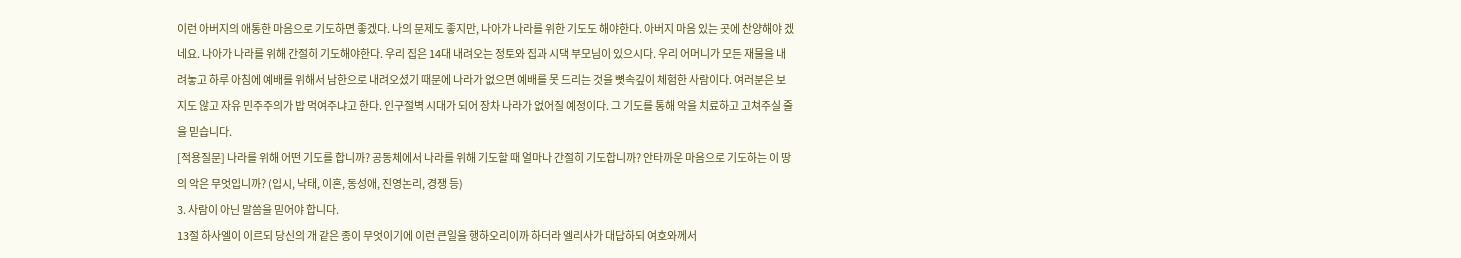이런 아버지의 애통한 마음으로 기도하면 좋겠다. 나의 문제도 좋지만, 나아가 나라를 위한 기도도 해야한다. 아버지 마음 있는 곳에 찬양해야 겠네요. 나아가 나라를 위해 간절히 기도해야한다. 우리 집은 14대 내려오는 정토와 집과 시댁 부모님이 있으시다. 우리 어머니가 모든 재물을 내려놓고 하루 아침에 예배를 위해서 남한으로 내려오셨기 때문에 나라가 없으면 예배를 못 드리는 것을 뼛속깊이 체험한 사람이다. 여러분은 보지도 않고 자유 민주주의가 밥 먹여주냐고 한다. 인구절벽 시대가 되어 장차 나라가 없어질 예정이다. 그 기도를 통해 악을 치료하고 고쳐주실 줄을 믿습니다.
[적용질문] 나라를 위해 어떤 기도를 합니까? 공동체에서 나라를 위해 기도할 때 얼마나 간절히 기도합니까? 안타까운 마음으로 기도하는 이 땅의 악은 무엇입니까? (입시, 낙태, 이혼, 동성애, 진영논리, 경쟁 등)
3. 사람이 아닌 말씀을 믿어야 합니다.
13절 하사엘이 이르되 당신의 개 같은 종이 무엇이기에 이런 큰일을 행하오리이까 하더라 엘리사가 대답하되 여호와께서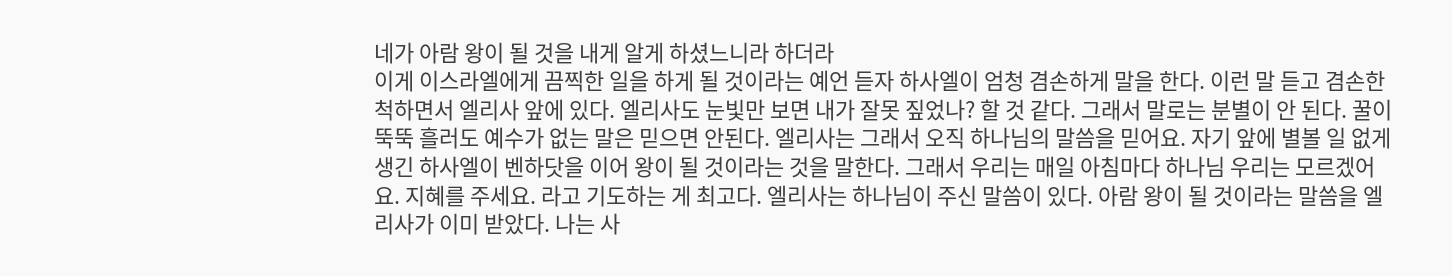네가 아람 왕이 될 것을 내게 알게 하셨느니라 하더라
이게 이스라엘에게 끔찍한 일을 하게 될 것이라는 예언 듣자 하사엘이 엄청 겸손하게 말을 한다. 이런 말 듣고 겸손한 척하면서 엘리사 앞에 있다. 엘리사도 눈빛만 보면 내가 잘못 짚었나? 할 것 같다. 그래서 말로는 분별이 안 된다. 꿀이 뚝뚝 흘러도 예수가 없는 말은 믿으면 안된다. 엘리사는 그래서 오직 하나님의 말씀을 믿어요. 자기 앞에 별볼 일 없게 생긴 하사엘이 벤하닷을 이어 왕이 될 것이라는 것을 말한다. 그래서 우리는 매일 아침마다 하나님 우리는 모르겠어요. 지혜를 주세요. 라고 기도하는 게 최고다. 엘리사는 하나님이 주신 말씀이 있다. 아람 왕이 될 것이라는 말씀을 엘리사가 이미 받았다. 나는 사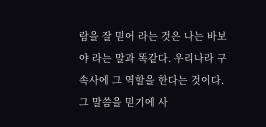람을 잘 믿어 라는 것은 나는 바보야 라는 말과 똑같다. 우리나라 구속사에 그 역할을 한다는 것이다. 그 말씀을 믿기에 사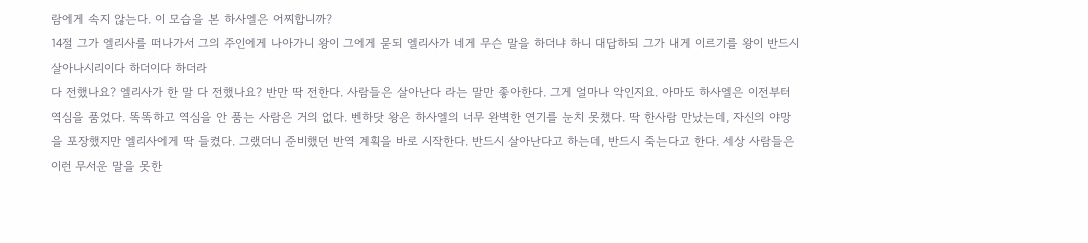람에게 속지 않는다. 이 모습을 본 하사엘은 어찌합니까?
14절 그가 엘리사를 떠나가서 그의 주인에게 나아가니 왕이 그에게 묻되 엘리사가 네게 무슨 말을 하더냐 하니 대답하되 그가 내게 이르기를 왕이 반드시 살아나시리이다 하더이다 하더라
다 전했나요? 엘리사가 한 말 다 전했나요? 반만 딱 전한다. 사람들은 살아난다 라는 말만 좋아한다. 그게 얼마나 악인지요. 아마도 하사엘은 이전부터 역심을 품었다. 똑똑하고 역심을 안 품는 사람은 거의 없다. 벤하닷 왕은 하사엘의 너무 완벽한 연기를 눈치 못챘다. 딱 한사람 만났는데, 자신의 야망을 포장했지만 엘리사에게 딱 들켰다. 그랬더니 준비했던 반역 계획을 바로 시작한다. 반드시 살아난다고 하는데, 반드시 죽는다고 한다. 세상 사람들은 이런 무서운 말을 못한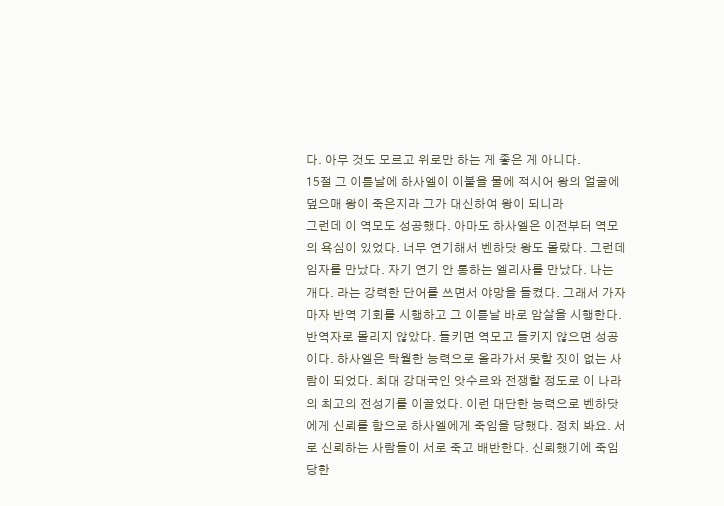다. 아무 것도 모르고 위로만 하는 게 좋은 게 아니다.
15절 그 이튿날에 하사엘이 이불을 물에 적시어 왕의 얼굴에 덮으매 왕이 죽은지라 그가 대신하여 왕이 되니라
그런데 이 역모도 성공했다. 아마도 하사엘은 이전부터 역모의 욕심이 있었다. 너무 연기해서 벤하닷 왕도 몰랐다. 그런데 임자를 만났다. 자기 연기 안 통하는 엘리사를 만났다. 나는 개다. 라는 강력한 단어를 쓰면서 야망을 들켰다. 그래서 가자마자 반역 기회를 시행하고 그 이튿날 바로 암살을 시행한다. 반역자로 몰리지 않았다. 들키면 역모고 들키지 않으면 성공이다. 하사엘은 탁월한 능력으로 올라가서 못할 짓이 없는 사람이 되었다. 최대 강대국인 앗수르와 전쟁할 정도로 이 나라의 최고의 전성기를 이끌었다. 이런 대단한 능력으로 벤하닷에게 신뢰를 함으로 하사엘에게 죽임을 당했다. 정치 봐요. 서로 신뢰하는 사람들이 서로 죽고 배반한다. 신뢰했기에 죽임 당한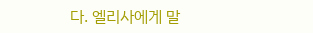다. 엘리사에게 말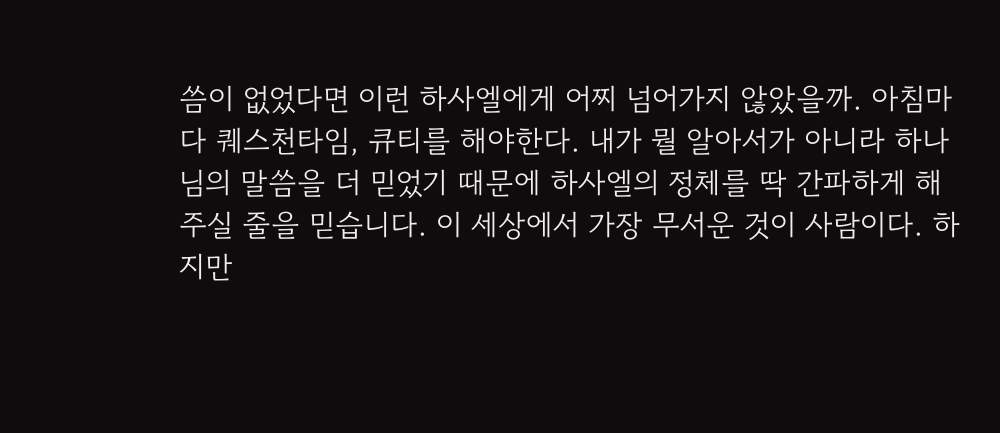씀이 없었다면 이런 하사엘에게 어찌 넘어가지 않았을까. 아침마다 퀘스천타임, 큐티를 해야한다. 내가 뭘 알아서가 아니라 하나님의 말씀을 더 믿었기 때문에 하사엘의 정체를 딱 간파하게 해 주실 줄을 믿습니다. 이 세상에서 가장 무서운 것이 사람이다. 하지만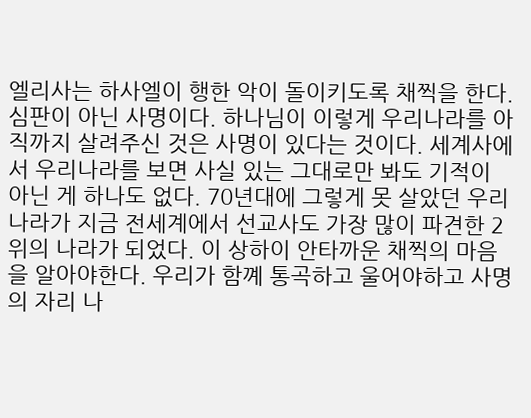엘리사는 하사엘이 행한 악이 돌이키도록 채찍을 한다. 심판이 아닌 사명이다. 하나님이 이렇게 우리나라를 아직까지 살려주신 것은 사명이 있다는 것이다. 세계사에서 우리나라를 보면 사실 있는 그대로만 봐도 기적이 아닌 게 하나도 없다. 70년대에 그렇게 못 살았던 우리나라가 지금 전세계에서 선교사도 가장 많이 파견한 2위의 나라가 되었다. 이 상하이 안타까운 채찍의 마음을 알아야한다. 우리가 함꼐 통곡하고 울어야하고 사명의 자리 나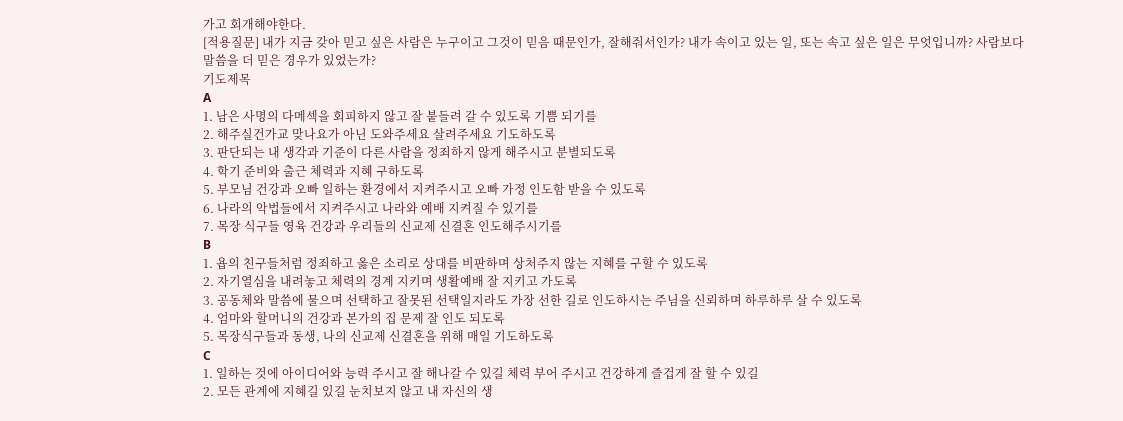가고 회개해야한다.
[적용질문] 내가 지금 갖아 믿고 싶은 사람은 누구이고 그것이 믿음 때문인가, 잘해줘서인가? 내가 속이고 있는 일, 또는 속고 싶은 일은 무엇입니까? 사람보다 말씀을 더 믿은 경우가 있었는가?
기도제목
A
1. 남은 사명의 다메섹을 회피하지 않고 잘 붙들려 갈 수 있도록 기쁨 되기를
2. 해주실건가교 맞나요가 아닌 도와주세요 살려주세요 기도하도록
3. 판단되는 내 생각과 기준이 다른 사람을 정죄하지 않게 해주시고 분별되도록
4. 학기 준비와 출근 체력과 지혜 구하도록
5. 부모님 건강과 오빠 일하는 환경에서 지켜주시고 오빠 가정 인도함 받을 수 있도록
6. 나라의 악법들에서 지켜주시고 나라와 예배 지켜질 수 있기를
7. 목장 식구들 영육 건강과 우리들의 신교제 신결혼 인도해주시기를
B
1. 욥의 친구들처럼 정죄하고 옳은 소리로 상대를 비판하며 상처주지 않는 지혜를 구할 수 있도록
2. 자기열심을 내려놓고 체력의 경계 지키며 생활예배 잘 지키고 가도록
3. 공동체와 말씀에 물으며 선택하고 잘못된 선택일지라도 가장 선한 길로 인도하시는 주님을 신뢰하며 하루하루 살 수 있도록
4. 엄마와 할머니의 건강과 본가의 집 문제 잘 인도 되도록
5. 목장식구들과 동생, 나의 신교제 신결혼을 위해 매일 기도하도록
C
1. 일하는 것에 아이디어와 능력 주시고 잘 해나갈 수 있길 체력 부어 주시고 건강하게 즐겁게 잘 할 수 있길
2. 모든 관계에 지혜길 있길 눈치보지 않고 내 자신의 생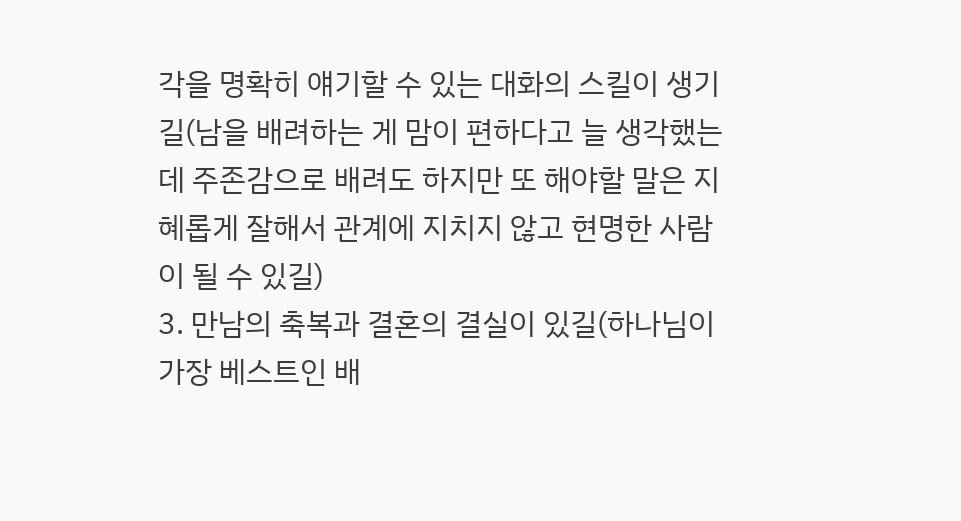각을 명확히 얘기할 수 있는 대화의 스킬이 생기길(남을 배려하는 게 맘이 편하다고 늘 생각했는데 주존감으로 배려도 하지만 또 해야할 말은 지혜롭게 잘해서 관계에 지치지 않고 현명한 사람이 될 수 있길)
3. 만남의 축복과 결혼의 결실이 있길(하나님이 가장 베스트인 배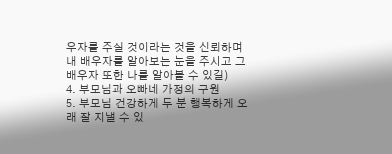우자를 주실 것이라는 것을 신뢰하며 내 배우자를 알아보는 눈을 주시고 그 배우자 또한 나를 알아볼 수 있길)
4. 부모님과 오빠네 가정의 구원
5. 부모님 건강하게 두 분 행복하게 오래 잘 지낼 수 있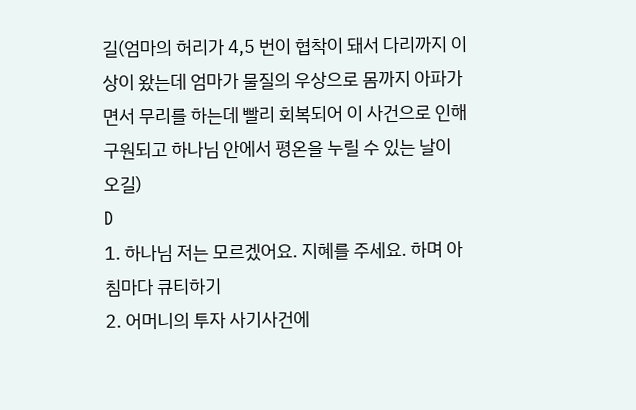길(엄마의 허리가 4,5 번이 협착이 돼서 다리까지 이상이 왔는데 엄마가 물질의 우상으로 몸까지 아파가면서 무리를 하는데 빨리 회복되어 이 사건으로 인해 구원되고 하나님 안에서 평온을 누릴 수 있는 날이 오길)
D
1. 하나님 저는 모르겠어요. 지혜를 주세요. 하며 아침마다 큐티하기
2. 어머니의 투자 사기사건에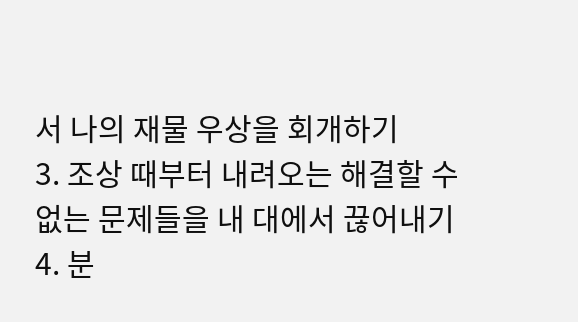서 나의 재물 우상을 회개하기
3. 조상 때부터 내려오는 해결할 수 없는 문제들을 내 대에서 끊어내기
4. 분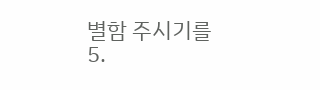별함 주시기를
5.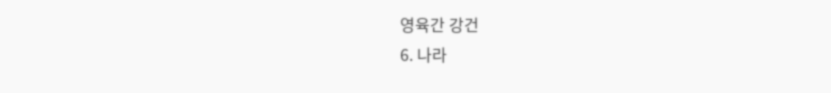영육간 강건
6. 나라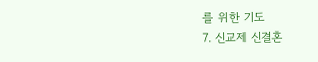를 위한 기도
7. 신교제 신결혼